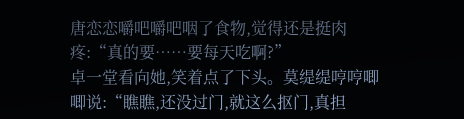唐恋恋嚼吧嚼吧咽了食物,觉得还是挺肉疼:“真的要……要每天吃啊?”
卓一堂看向她,笑着点了下头。莫缇缇哼哼唧唧说:“瞧瞧,还没过门,就这么抠门,真担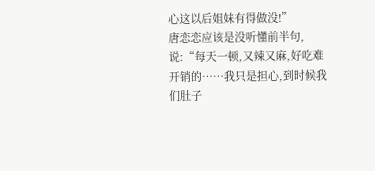心这以后姐妹有得做没!”
唐恋恋应该是没听懂前半句,说:“每天一顿,又辣又麻,好吃难开销的……我只是担心,到时候我们肚子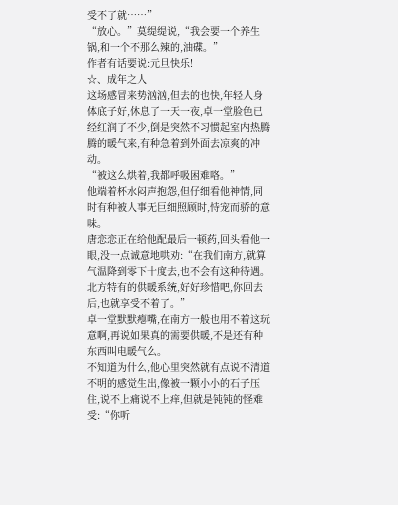受不了就……”
“放心。”莫缇缇说,“我会要一个养生锅,和一个不那么辣的,油碟。”
作者有话要说:元旦快乐!
☆、成年之人
这场感冒来势汹汹,但去的也快,年轻人身体底子好,休息了一天一夜,卓一堂脸色已经红润了不少,倒是突然不习惯起室内热腾腾的暖气来,有种急着到外面去凉爽的冲动。
“被这么烘着,我都呼吸困难咯。”
他端着杯水闷声抱怨,但仔细看他神情,同时有种被人事无巨细照顾时,恃宠而骄的意味。
唐恋恋正在给他配最后一顿药,回头看他一眼,没一点诚意地哄劝:“在我们南方,就算气温降到零下十度去,也不会有这种待遇。北方特有的供暖系统,好好珍惜吧,你回去后,也就享受不着了。”
卓一堂默默瘪嘴,在南方一般也用不着这玩意啊,再说如果真的需要供暖,不是还有种东西叫电暖气么。
不知道为什么,他心里突然就有点说不清道不明的感觉生出,像被一颗小小的石子压住,说不上痛说不上痒,但就是钝钝的怪难受:“你听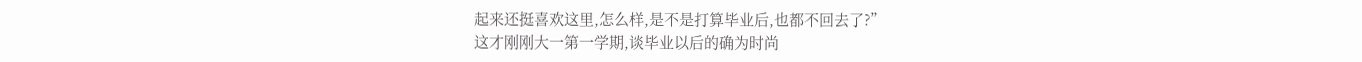起来还挺喜欢这里,怎么样,是不是打算毕业后,也都不回去了?”
这才刚刚大一第一学期,谈毕业以后的确为时尚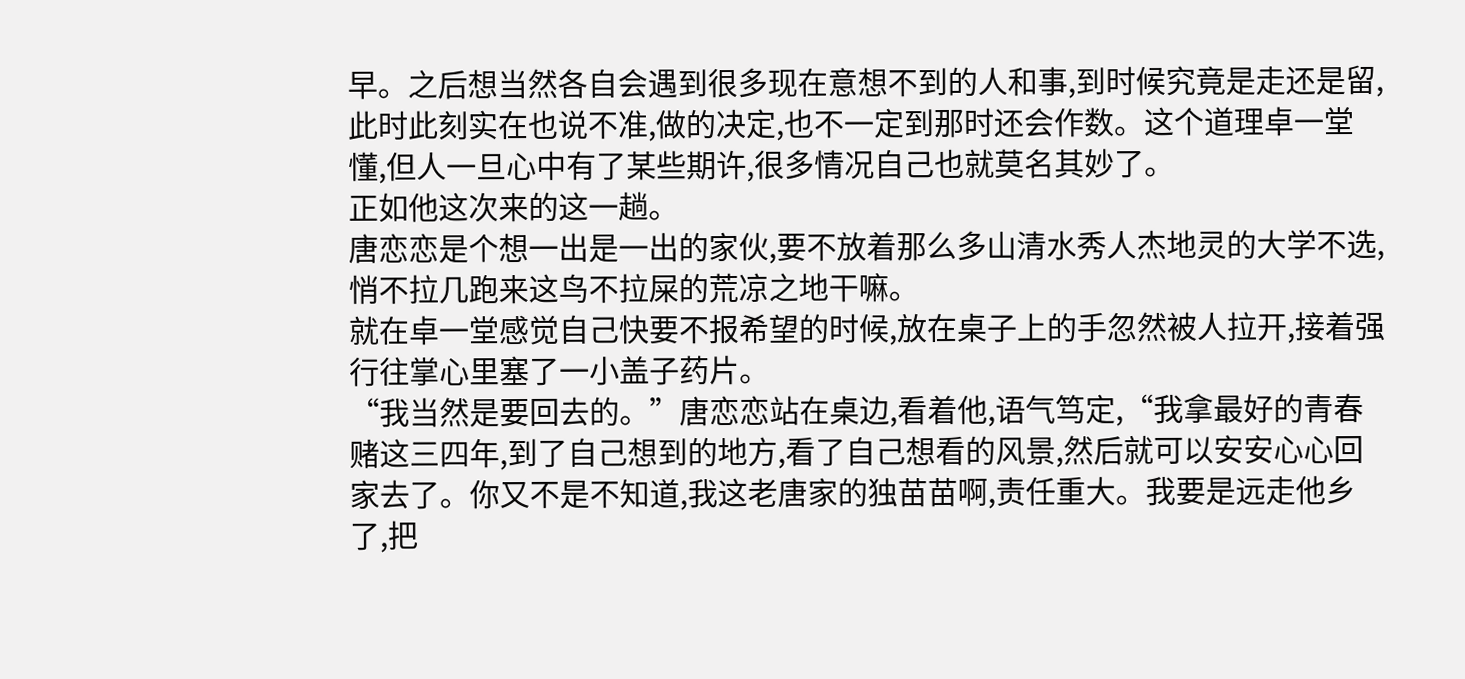早。之后想当然各自会遇到很多现在意想不到的人和事,到时候究竟是走还是留,此时此刻实在也说不准,做的决定,也不一定到那时还会作数。这个道理卓一堂懂,但人一旦心中有了某些期许,很多情况自己也就莫名其妙了。
正如他这次来的这一趟。
唐恋恋是个想一出是一出的家伙,要不放着那么多山清水秀人杰地灵的大学不选,悄不拉几跑来这鸟不拉屎的荒凉之地干嘛。
就在卓一堂感觉自己快要不报希望的时候,放在桌子上的手忽然被人拉开,接着强行往掌心里塞了一小盖子药片。
“我当然是要回去的。”唐恋恋站在桌边,看着他,语气笃定,“我拿最好的青春赌这三四年,到了自己想到的地方,看了自己想看的风景,然后就可以安安心心回家去了。你又不是不知道,我这老唐家的独苗苗啊,责任重大。我要是远走他乡了,把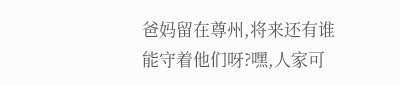爸妈留在尊州,将来还有谁能守着他们呀?嘿,人家可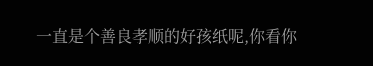一直是个善良孝顺的好孩纸呢,你看你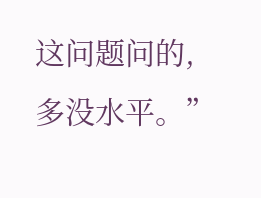这问题问的,多没水平。”